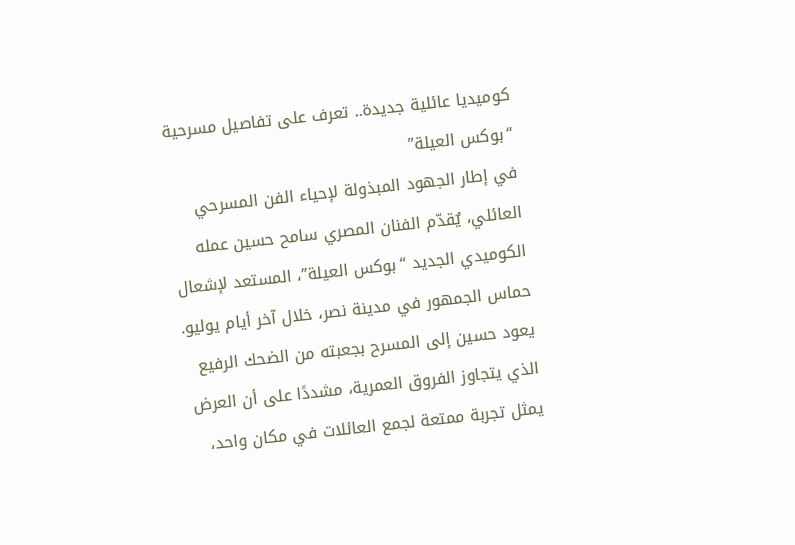كوميديا عائلية جديدة.. تعرف على تفاصيل مسرحية “بوكس العيلة”
في إطار الجهود المبذولة لإحياء الفن المسرحي العائلي، يٌقدّم الفنان المصري سامح حسين عمله الكوميدي الجديد “بوكس العيلة”، المستعد لإشعال حماس الجمهور في مدينة نصر، خلال آخر أيام يوليو. يعود حسين إلى المسرح بجعبته من الضحك الرفيع الذي يتجاوز الفروق العمرية، مشددًا على أن العرض يمثل تجربة ممتعة لجمع العائلات في مكان واحد،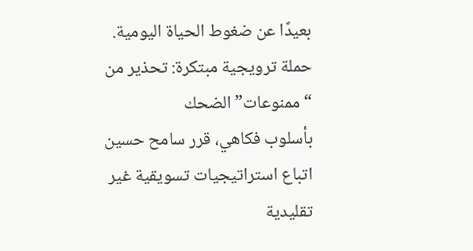بعيدًا عن ضغوط الحياة اليومية.
حملة ترويجية مبتكرة: تحذير من “ممنوعات” الضحك
بأسلوب فكاهي، قرر سامح حسين اتباع استراتيجيات تسويقية غير تقليدية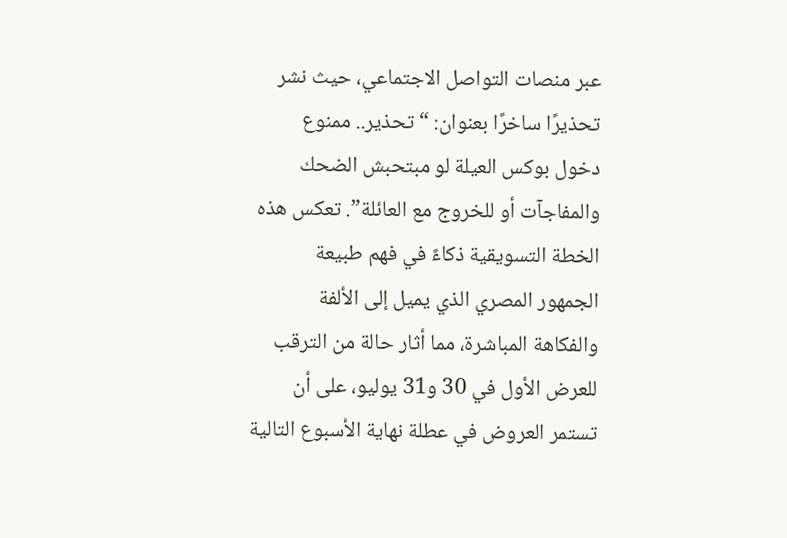عبر منصات التواصل الاجتماعي، حيث نشر تحذيرًا ساخرًا بعنوان: “تحذير.. ممنوع دخول بوكس العيلة لو مبتحبش الضحك والمفاجآت أو للخروج مع العائلة”. تعكس هذه الخطة التسويقية ذكاءً في فهم طبيعة الجمهور المصري الذي يميل إلى الألفة والفكاهة المباشرة، مما أثار حالة من الترقب للعرض الأول في 30 و31 يوليو، على أن تستمر العروض في عطلة نهاية الأسبوع التالية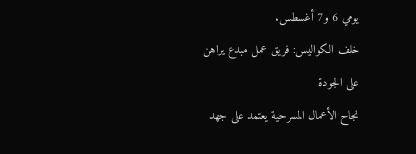يومي 6 و7 أغسطس.
خلف الكواليس: فريق عمل مبدع يراهن على الجودة
نجاح الأعمال المسرحية يعتمد على جهد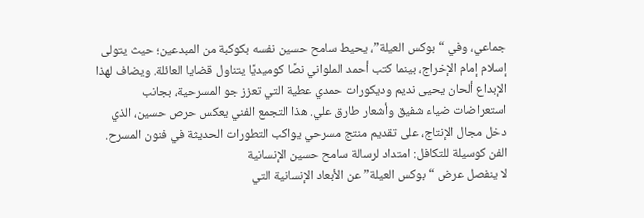جماعي، وفي “بوكس العيلة”، يحيط سامح حسين نفسه بكوكبة من المبدعين؛ حيث يتولى إسلام إمام الإخراج، بينما كتب أحمد الملواني نصًا كوميديًا يتناول قضايا العائلة. ويضاف لهذا الإبداع ألحان يحيى نديم وديكورات حمدي عطية التي تعزز جو المسرحية، بجانب استعراضات ضياء شفيق وأشعار طارق علي. هذا التجمع الفني يعكس حرص حسين، الذي دخل مجال الإنتاج، على تقديم منتج مسرحي يواكب التطورات الحديثة في فنون المسرح.
الفن كوسيلة للتكافل: امتداد لرسالة سامح حسين الإنسانية
لا ينفصل عرض “بوكس العيلة” عن الأبعاد الإنسانية التي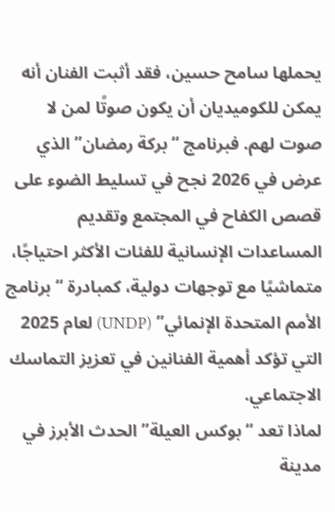يحملها سامح حسين، فقد أثبت الفنان أنه يمكن للكوميديان أن يكون صوتًا لمن لا صوت لهم. فبرنامج “بركة رمضان” الذي عرض في 2026 نجح في تسليط الضوء على قصص الكفاح في المجتمع وتقديم المساعدات الإنسانية للفئات الأكثر احتياجًا، متماشيًا مع توجهات دولية، كمبادرة “برنامج الأمم المتحدة الإنمائي” (UNDP) لعام 2025 التي تؤكد أهمية الفنانين في تعزيز التماسك الاجتماعي.
لماذا تعد “بوكس العيلة” الحدث الأبرز في مدينة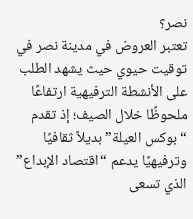نصر؟
تعتبر العروض في مدينة نصر في توقيت حيوي حيث يشهد الطلب على الأنشطة الترفيهية ارتفاعًا ملحوظًا خلال الصيف؛ إذ تقدم “بوكس العيلة” بديلاً ثقافيًا وترفيهيًا يدعم “اقتصاد الإبداع” الذي تسعى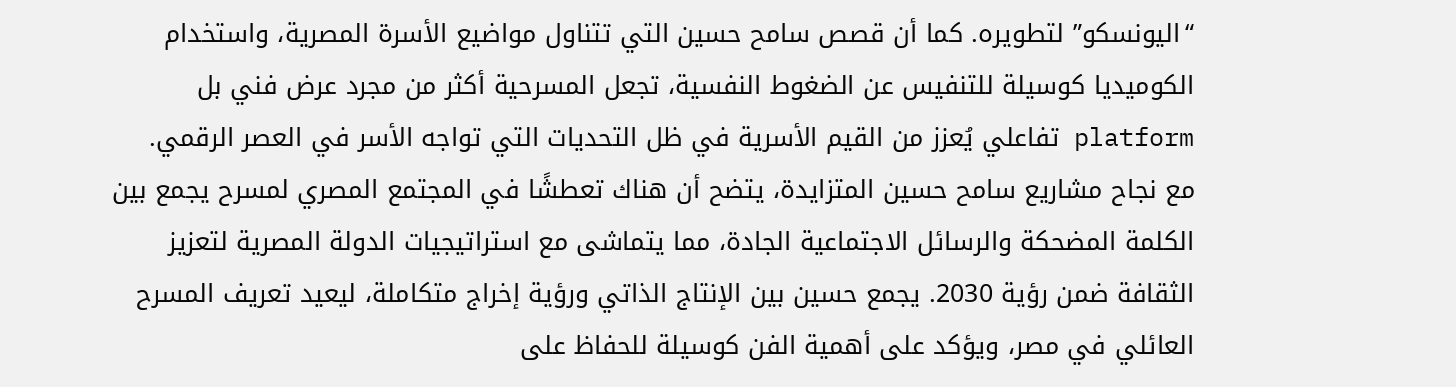“اليونسكو” لتطويره. كما أن قصص سامح حسين التي تتناول مواضيع الأسرة المصرية، واستخدام الكوميديا كوسيلة للتنفيس عن الضغوط النفسية، تجعل المسرحية أكثر من مجرد عرض فني بل platform تفاعلي يُعزز من القيم الأسرية في ظل التحديات التي تواجه الأسر في العصر الرقمي.
مع نجاح مشاريع سامح حسين المتزايدة، يتضح أن هناك تعطشًا في المجتمع المصري لمسرح يجمع بين الكلمة المضحكة والرسائل الاجتماعية الجادة، مما يتماشى مع استراتيجيات الدولة المصرية لتعزيز الثقافة ضمن رؤية 2030. يجمع حسين بين الإنتاج الذاتي ورؤية إخراج متكاملة، ليعيد تعريف المسرح العائلي في مصر، ويؤكد على أهمية الفن كوسيلة للحفاظ على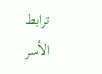ترابط الأسر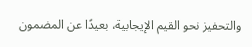والتحفيز نحو القيم الإيجابية، بعيدًا عن المضمون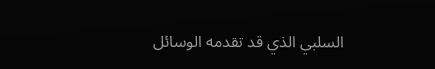السلبي الذي قد تقدمه الوسائل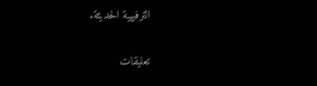الترفيهية الحديثة.

تعليقات